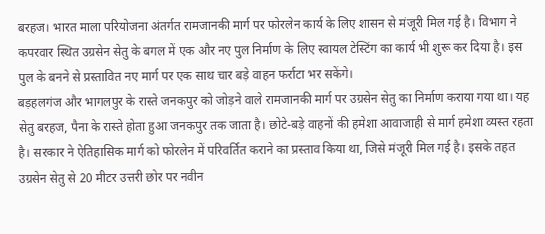बरहज। भारत माला परियोजना अंतर्गत रामजानकी मार्ग पर फोरलेन कार्य के लिए शासन से मंजूरी मिल गई है। विभाग ने कपरवार स्थित उग्रसेन सेतु के बगल में एक और नए पुल निर्माण के लिए स्वायल टेस्टिंग का कार्य भी शुरू कर दिया है। इस पुल के बनने से प्रस्तावित नए मार्ग पर एक साथ चार बड़े वाहन फर्राटा भर सकेंगे।
बड़हलगंज और भागलपुर के रास्ते जनकपुर को जोड़ने वाले रामजानकी मार्ग पर उग्रसेन सेतु का निर्माण कराया गया था। यह सेतु बरहज, पैना के रास्ते होता हुआ जनकपुर तक जाता है। छोटे-बड़े वाहनों की हमेशा आवाजाही से मार्ग हमेशा व्यस्त रहता है। सरकार ने ऐतिहासिक मार्ग को फोरलेन में परिवर्तित कराने का प्रस्ताव किया था, जिसे मंजूरी मिल गई है। इसके तहत उग्रसेन सेतु से 20 मीटर उत्तरी छोर पर नवीन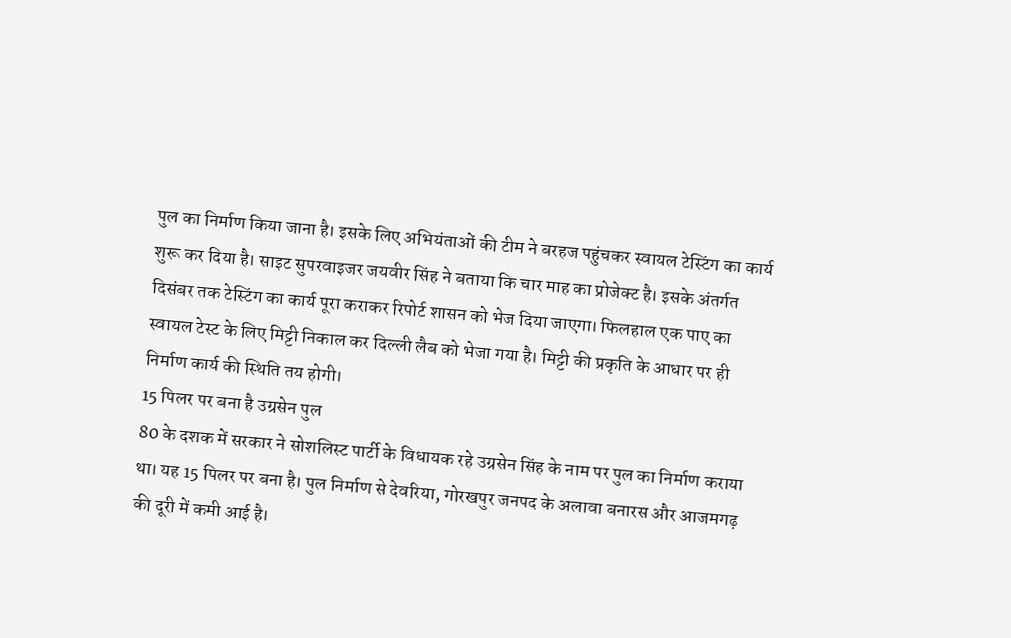पुल का निर्माण किया जाना है। इसके लिए अभियंताओं की टीम ने बरहज पहुंचकर स्वायल टेस्टिंग का कार्य शुरू कर दिया है। साइट सुपरवाइजर जयवीर सिंह ने बताया कि चार माह का प्रोजेक्ट है। इसके अंतर्गत दिसंबर तक टेस्टिंग का कार्य पूरा कराकर रिपोर्ट शासन को भेज दिया जाएगा। फिलहाल एक पाए का स्वायल टेस्ट के लिए मिट्टी निकाल कर दिल्ली लैब को भेजा गया है। मिट्टी की प्रकृति के आधार पर ही निर्माण कार्य की स्थिति तय होगी।
15 पिलर पर बना है उग्रसेन पुल
80 के दशक में सरकार ने सोशलिस्ट पार्टी के विधायक रहे उग्रसेन सिंह के नाम पर पुल का निर्माण कराया था। यह 15 पिलर पर बना है। पुल निर्माण से देवरिया, गोरखपुर जनपद के अलावा बनारस और आजमगढ़ की दूरी में कमी आई है।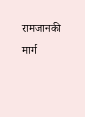रामजानकी मार्ग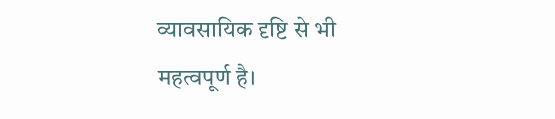व्यावसायिक दृष्टि से भी महत्वपूर्ण है।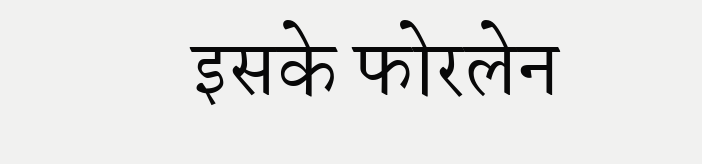इसके फोरलेन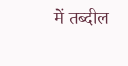में तब्दील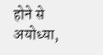होने से अयोध्या,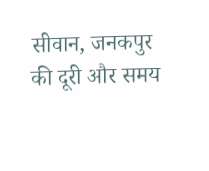सीवान, जनकपुर की दूरी और समय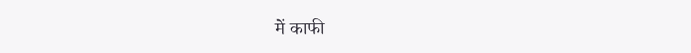में काफी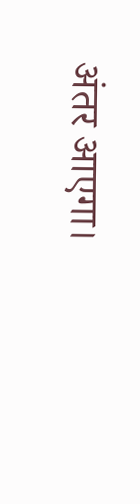अंतर आएगा।